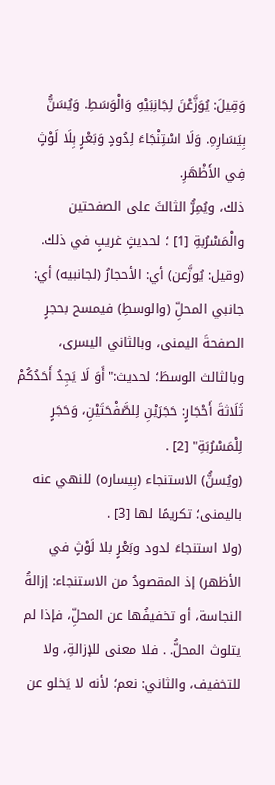وَقِيلَ: يُوَزَّعْنَ لِجَانِبَيْهِ وَالْوَسَطِ. وَيُسَنُّ بِيَسَارِهِ. وَلَا اسْتِنْجَاءَ لِدُودٍ وَبَعْرٍ بِلَا لَوْثٍ فِي الأَظْهَرِ.
ذلك، ويُمِرُّ الثالثَ على الصفحتين والْمَسْرُبةِ [1] ؛ لحديثٍ غريبٍ في ذلك.
(وقيل: يُوزَّعن) أي: الأحجارُ (لجانبيه) أي: جانبي المحلِّ (والوسطِ) فيمسح بحجرٍ الصفحةَ اليمنى، وبالثاني اليسرى، وبالثالث الوسطَ؛ لحديث:"أَوَ لَا يَجِدُ أَحَدُكُمْ ثَلَاثةَ أَحْجَارٍ: حَجَرَيْنِ لِلصَّفْحَتَيْنِ، وَحَجَرٍ لِلْمَسْرُبَةِ" [2] .
(ويُسنُّ) الاستنجاء (بِيساره) للنهي عنه باليمنى؛ تكريمًا لها [3] .
(ولا استنجاءَ لدود وبَعْرٍ بلا لَوْثٍ في الأظهر) إذ المقصودُ من الاستنجاء: إزالةُ النجاسة، أو تخفيفُها عن المحلِّ، فإذا لم يتلوث المحلُّ. . فلا معنى للإزالةِ، ولا للتخفيف، والثاني: نعم؛ لأنه لا يَخلو عن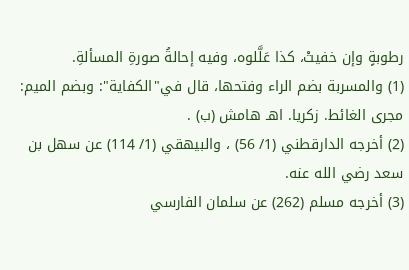رطوبةٍ وإن خفيتْ، كذا عَلَّلوه، وفيه إحالةُ صورةِ المسألةِ.
(1) والمسربة بضم الراء وفتحها، قال في"الكفاية": وبضم الميم: مجرى الغائط. زكريا. اهـ هامش (ب) .
(2) أخرجه الدارقطني (1/ 56) ، والبيهقي (1/ 114) عن سهل بن سعد رضي الله عنه.
(3) أخرجه مسلم (262) عن سلمان الفارسي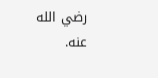رضي الله عنه.